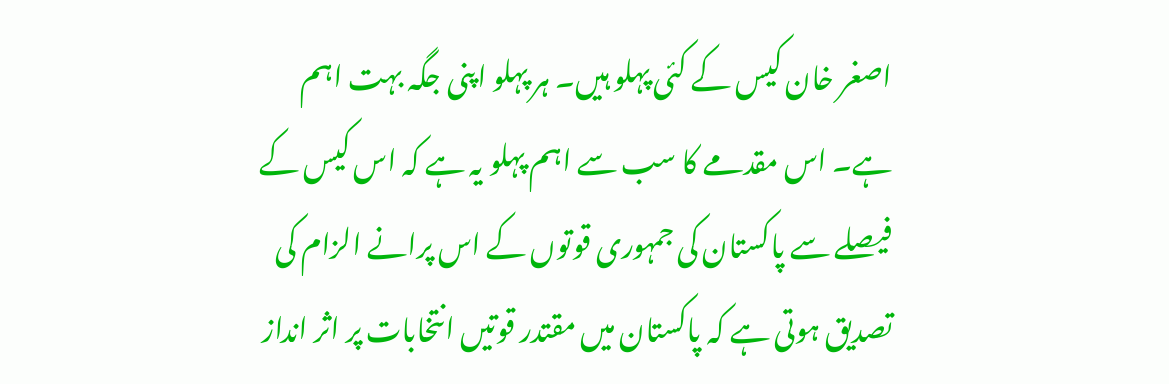اصغر خان کیس کے کئی پہلو ہیں۔ ہر پہلو اپنی جگہ بہت اہم ہے۔ اس مقدمے کا سب سے اہم پہلو یہ ہے کہ اس کیس کے فیصلے سے پاکستان کی جمہوری قوتوں کے اس پرانے الزام کی تصدیق ہوتی ہے کہ پاکستان میں مقتدر قوتیں انتخابات پر اثر انداز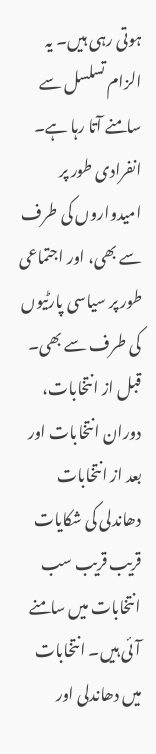ہوتی رہی ہیں۔ یہ الزام تسلسل سے سامنے آتا رہا ہے۔ انفرادی طور پر امیدواروں کی طرف سے بھی، اور اجتماعی طور پر سیاسی پارٹیوں کی طرف سے بھی۔
قبل از انتخابات، دوران انتخابات اور بعد از انتخابات دھاندلی کی شکایات قریب قریب سب انتخابات میں سامنے آئی ہیں۔ انتخابات میں دھاندلی اور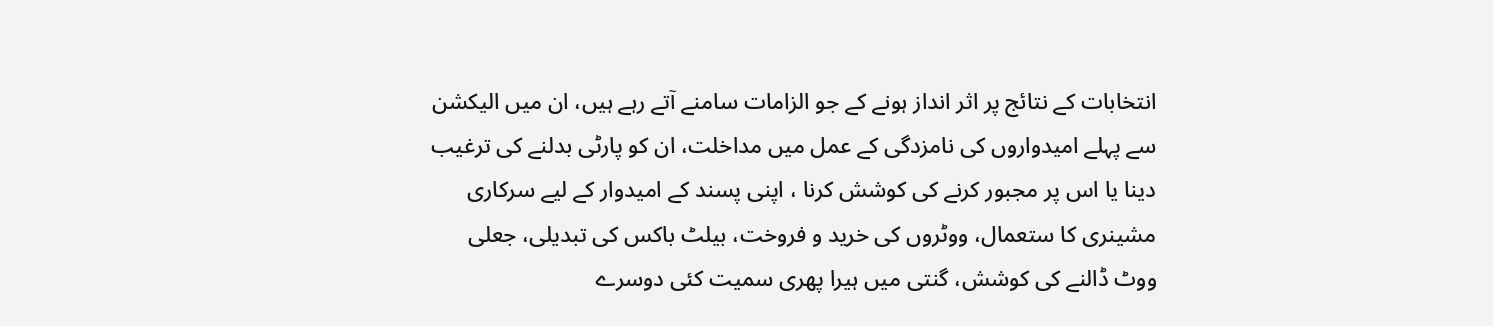انتخابات کے نتائج پر اثر انداز ہونے کے جو الزامات سامنے آتے رہے ہیں، ان میں الیکشن سے پہلے امیدواروں کی نامزدگی کے عمل میں مداخلت، ان کو پارٹی بدلنے کی ترغیب دینا یا اس پر مجبور کرنے کی کوشش کرنا ، اپنی پسند کے امیدوار کے لیے سرکاری مشینری کا ستعمال، ووٹروں کی خرید و فروخت، بیلٹ باکس کی تبدیلی، جعلی ووٹ ڈالنے کی کوشش، گنتی میں ہیرا پھری سمیت کئی دوسرے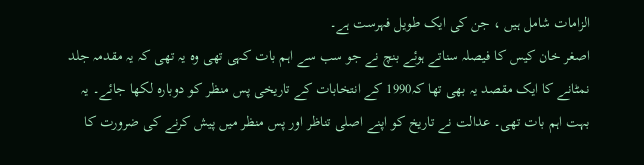الزامات شامل ہیں ، جن کی ایک طویل فہرست ہے۔
اصغر خان کیس کا فیصلہ سناتے ہوئے بنچ نے جو سب سے اہم بات کہی تھی وہ یہ تھی کہ یہ مقدمہ جلد نمٹانے کا ایک مقصد یہ بھی تھا کہ1990 کے انتخابات کے تاریخی پس منظر کو دوبارہ لکھا جائے۔ یہ بہت اہم بات تھی۔ عدالت نے تاریخ کو اپنے اصلی تناظر اور پس منظر میں پیش کرنے کی ضرورت کا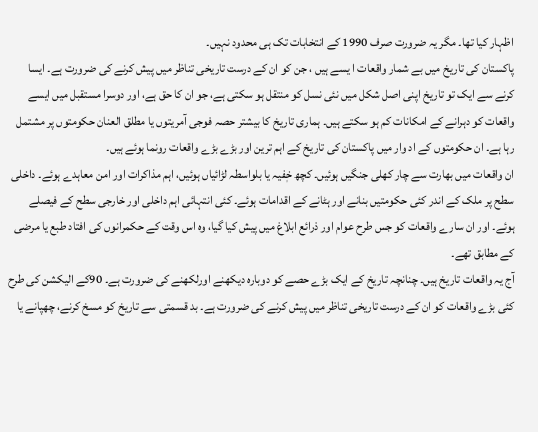اظہار کیا تھا۔ مگر یہ ضرورت صرف 1990 کے انتخابات تک ہی محدود نہیں۔
پاکستان کی تاریخ میں بے شمار واقعات ا یسے ہیں ، جن کو ان کے درست تاریخی تناظر میں پیش کرنے کی ضرورت ہے۔ ایسا کرنے سے ایک تو تاریخ اپنی اصل شکل میں نئی نسل کو منتقل ہو سکتی ہے، جو ان کا حق ہے، اور دوسرا مستقبل میں ایسے واقعات کو دہرانے کے امکانات کم ہو سکتے ہیں۔ ہماری تاریخ کا بیشتر حصہ فوجی آمریتوں یا مطلق العنان حکومتوں پر مشتمل رہا ہے۔ ان حکومتوں کے اد وار میں پاکستان کی تاریخ کے اہم ترین اور بڑے بڑے واقعات رونما ہوئے ہیں۔
ان واقعات میں بھارت سے چار کھلی جنگیں ہوئیں۔ کچھ خٖفیہ یا بلواسطہ لڑائیاں ہوئیں، اہم مذاکرات اور امن معاہدے ہوئے۔ داخلی سطح پر ملک کے اندر کئی حکومتیں بنانے اور ہٹانے کے اقدامات ہوئے۔ کئی انتہائی اہم داخلی اور خارجی سطح کے فیصلے ہوئے۔ اور ان سارے واقعات کو جس طرح عوام اور ذرائع ابلاغ میں پیش کیا گیا، وہ اس وقت کے حکمرانوں کی افتاد طبع یا مرضی کے مطابق تھے۔
آج یہ واقعات تاریخ ہیں۔ چنانچہ تاریخ کے ایک بڑے حصے کو دوبارہ دیکھنے اورلکھنے کی ضرورت ہے۔ 90کے الیکشن کی طرح کئی بڑے واقعات کو ان کے درست تاریخی تناظر میں پیش کرنے کی ضرورت ہے۔ بد قسمتی سے تاریخ کو مسخ کرنے، چھپانے یا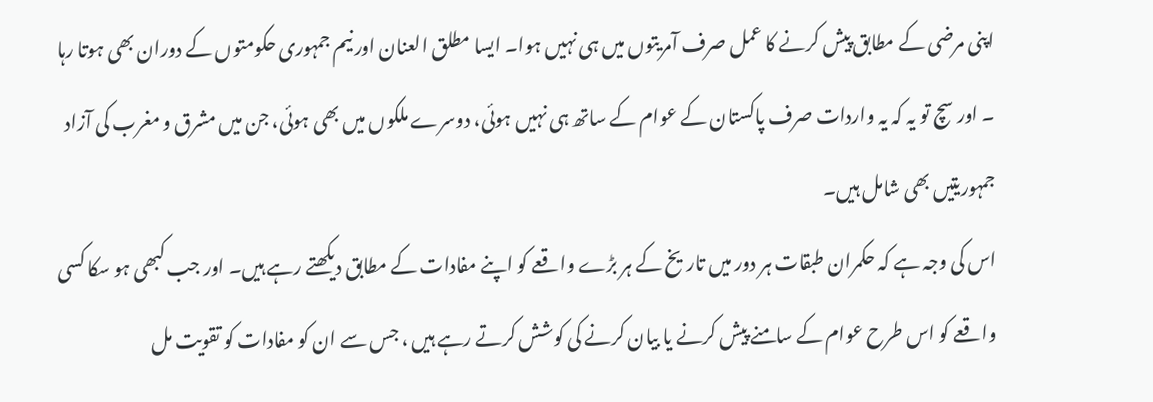اپنی مرضی کے مطابق پیش کرنے کا عمل صرف آمریتوں میں ہی نہیں ہوا۔ ایسا مطلق العنان اور نیم جمہوری حکومتوں کے دوران بھی ہوتا رہا ۔ اور سچ تو یہ کہ یہ واردات صرف پاکستان کے عوام کے ساتھ ہی نہیں ہوئی، دوسرے ملکوں میں بھی ہوئی، جن میں مشرق و مغرب کی آزاد جمہوریتیں بھی شامل ہیں۔
اس کی وجہ ہے کہ حکمران طبقات ہر دور میں تاریخ کے ہر بڑے واقعے کو اپنے مفادات کے مطابق دیکھتے رہے ہیں۔ اور جب کبھی ہو سکا کسی واقعے کو اس طرح عوام کے سامنے پیش کرنے یا بیان کرنے کی کوشش کرتے رہے ہیں ، جس سے ان کو مفادات کو تقویت مل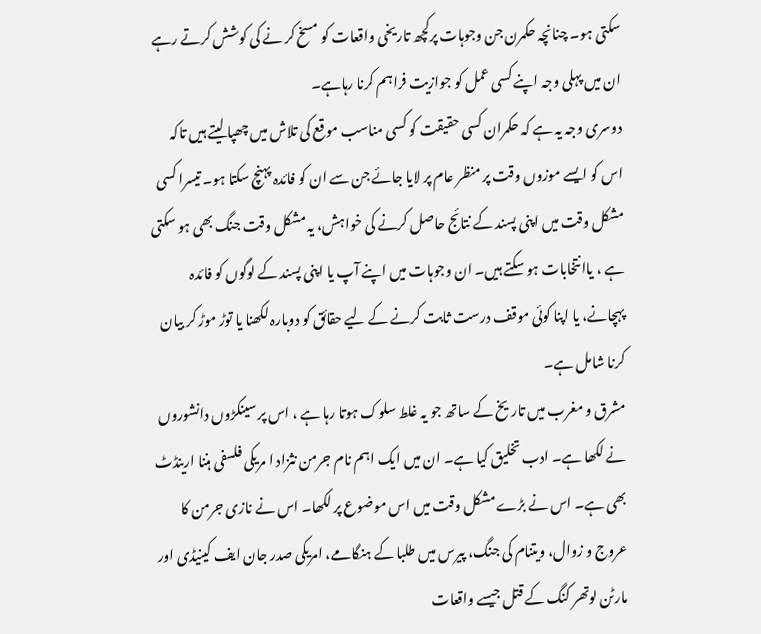سکتی ہو۔ چنانچہ حکمرن جن وجوہات پرکچھ تاریخی واقعات کو مسخ کر نے کی کوشش کرتے رہے ان میں پہلی وجہ اپنے کسی عمل کو جوازیت فراہم کرنا رہاہے۔
دوسری وجہ یہ ہے کہ حکمران کسی حقیقت کو کسی مناسب موقع کی تلاش میں چھپا لیتے ہیں تاکہ اس کو ایسے موزوں وقت پر منظر عام پر لایا جائے جن سے ان کو فائدہ پہنچ سکتا ہو۔ تیسرا کسی مشکل وقت میں اپنی پسند کے نتائج حاصل کرنے کی خواہش، یہ مشکل وقت جنگ بھی ہو سکتی ہے ، یاانتخابات ہو سکتے ہیں۔ ان وجوہات میں اپنے آپ یا اپنی پسند کے لوگوں کو فائدہ پہچانے، یا اپنا کوئی موقف درست ثابت کرنے کے لیے حقائق کو دوبارہ لکھنا یا توڑ موڑ کر بیان کرنا شامل ہے۔
مشرق و مغرب میں تاریخ کے ساتھ جو یہ غلط سلوک ہوتا رہا ہے ، اس پر سینکڑوں دانشوروں نے لکھا ہے۔ ادب تخلیق کیا ہے۔ ان میں ایک اہم نام جرمن نثزاد ا مریکی فلسفی ہننا ارینڈٹ بھی ہے۔ اس نے بڑے مشکل وقت میں اس موضوع پر لکھا۔ اس نے نازی جرمن کا عروج و زوال، ویتنام کی جنگ، پیرس میں طلبا کے ہنگامے، امریکی صدر جان ایف کینیڈی اور مارٹن لوتھر کنگ کے قتل جیسے واقعات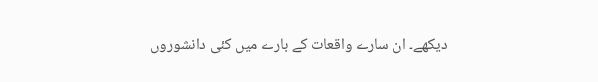دیکھے۔ ان سارے واقعات کے بارے میں کئی دانشوروں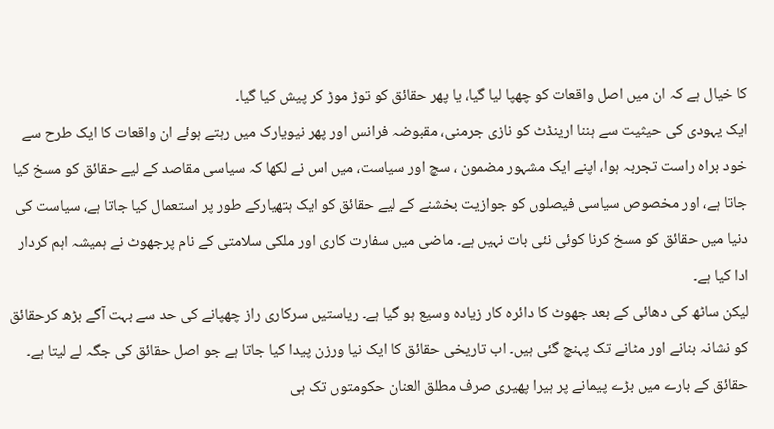کا خیال ہے کہ ان میں اصل واقعات کو چھپا لیا گیا، یا پھر حقائق کو توڑ موڑ کر پیش کیا گیا۔
ایک یہودی کی حیثیت سے ہننا ارینڈٹ کو نازی جرمنی، مقبوضہ فرانس اور پھر نیویارک میں رہتے ہوئے ان واقعات کا ایک طرح سے خود براہ راست تجربہ ہوا، اپنے ایک مشہور مضمون ، سچ اور سیاست، میں اس نے لکھا کہ سیاسی مقاصد کے لیے حقائق کو مسخ کیا جاتا ہے، اور مخصوص سیاسی فیصلوں کو جوازیت بخشنے کے لیے حقائق کو ایک ہتھیارکے طور پر استعمال کیا جاتا ہے، سیاست کی دنیا میں حقائق کو مسخ کرنا کوئی نئی بات نہیں ہے۔ ماضی میں سفارت کاری اور ملکی سلامتی کے نام پرجھوٹ نے ہمیشہ اہم کردار ادا کیا ہے۔
لیکن ساٹھ کی دھائی کے بعد جھوٹ کا دائرہ کار زیادہ وسیع ہو گیا ہے۔ ریاستیں سرکاری راز چھپانے کی حد سے بہت آگے بڑھ کرحقائق کو نشانہ بنانے اور مٹانے تک پہنچ گئی ہیں۔ اب تاریخی حقائق کا ایک نیا ورزن پیدا کیا جاتا ہے جو اصل حقائق کی جگہ لے لیتا ہے۔ حقائق کے بارے میں بڑے پیمانے پر ہیرا پھیری صرف مطلق العنان حکومتوں تک ہی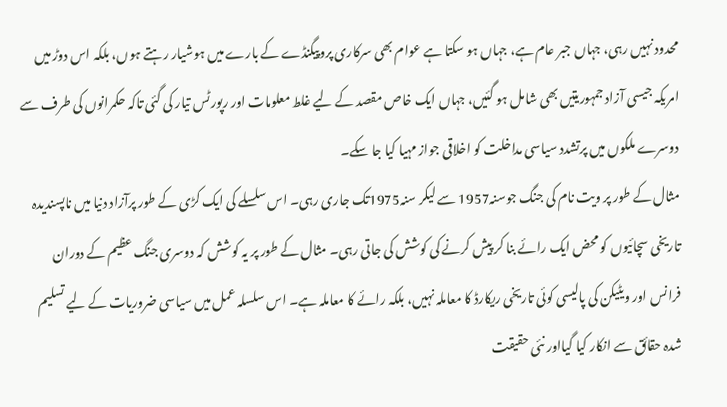محدود نہیں رہی، جہاں جبر عام ہے، جہاں ہو سکتا ہے عوام بھی سرکاری پروپیگنڈے کے بارے میں ہوشیار رہتے ہوں، بلکہ اس دوڑ میں امریکہ جیسی آزاد جمہوریتیں بھی شامل ہو گئیں، جہاں ایک خاص مقصد کے لیے غلط معلومات اور رپورٹس تیار کی گئی تاکہ حکمرانوں کی طرف سے دوسرے ملکوں میں پرتشدد سیاسی مداخلت کو اخلاقی جواز مہیا کیا جا سکے۔
مثال کے طور پر ویت نام کی جنگ جوسنہ1957 سے لیکر سنہ1975تک جاری رہی۔ اس سلسلے کی ایک کڑی کے طور پرآزاد دنیا میں ناپسندیدہ تاریخی سچائیوں کو محض ایک رائے بنا کر پیش کرنے کی کوشش کی جاتی رہی۔ مثال کے طور پر یہ کوشش کہ دوسری جنگ عظیم کے دوران فرانس اور ویٹیکن کی پالیسی کوئی تاریخی ریکارڈ کا معاملہ نہیں، بلکہ رائے کا معاملہ ہے۔ اس سلسلہ عمل میں سیاسی ضروریات کے لیے تسلیم شدہ حقائق سے انکار کیا گیااور نئی حقیقت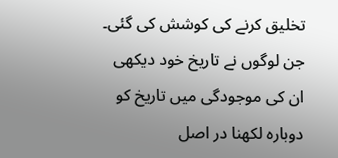تخلیق کرنے کی کوشش کی گئی۔
جن لوگوں نے تاریخ خود دیکھی ان کی موجودگی میں تاریخ کو دوبارہ لکھنا در اصل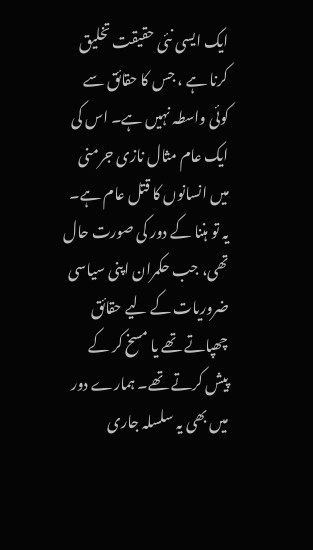ایک ایسی نئی حقیقت تخلیق کرنا ہے ، جس کا حقائق سے کوئی واسطہ نہیں ہے۔ اس کی ایک عام مثال نازی جرمنی میں انسانوں کا قتل عام ہے۔ یہ تو ہننا کے دور کی صورت حال تھی، جب حکمران اپنی سیاسی ضروریات کے لیے حقائق چھپاتے تھے یا مسخ کر کے پیش کرتے تھے۔ ہمارے دور میں بھی یہ سلسلہ جاری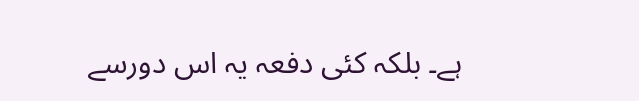ہے۔ بلکہ کئی دفعہ یہ اس دورسے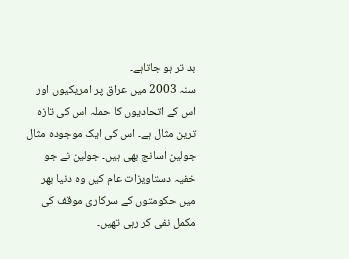بد تر ہو جاتاہے۔
سنہ 2003 میں عراق پر امریکیوں اور اس کے اتحادیوں کا حملہ اس کی تازہ ترین مثال ہے۔ اس کی ایک موجودہ مثال جولین اسانج بھی ہیں۔ جولین نے جو خفیہ دستاویزات عام کیں وہ دنیا بھر میں حکومتوں کے سرکاری موقف کی مکمل نفی کر رہی تھیں۔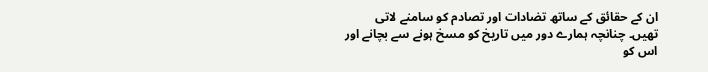ان کے حقائق کے ساتھ تضادات اور تصادم کو سامنے لاتی تھیں۔ چنانچہ ہمارے دور میں تاریخ کو مسخ ہونے سے بچانے اور اس کو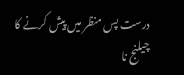درست پس منظر میں پیش کرنے کا چیلنج نا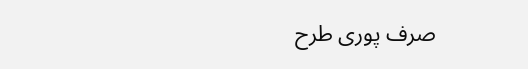صرف پوری طرح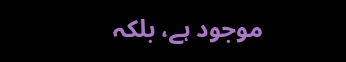موجود ہے، بلکہ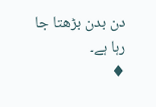دن بدن بڑھتا جا رہا ہے۔
♦